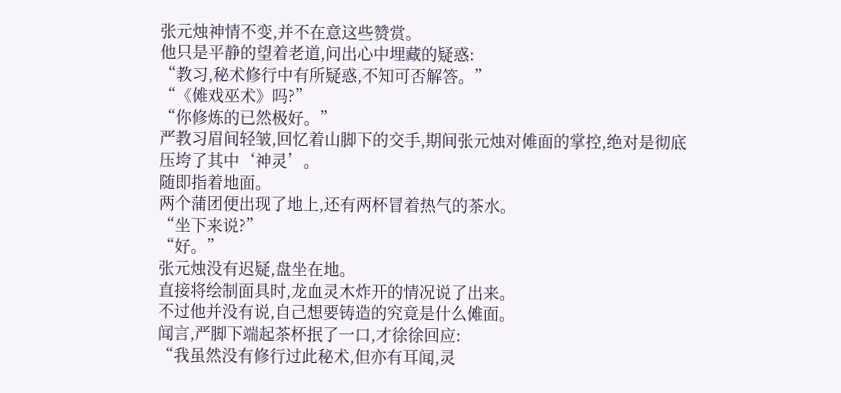张元烛神情不变,并不在意这些赞赏。
他只是平静的望着老道,问出心中埋藏的疑惑:
“教习,秘术修行中有所疑惑,不知可否解答。”
“《傩戏巫术》吗?”
“你修炼的已然极好。”
严教习眉间轻皱,回忆着山脚下的交手,期间张元烛对傩面的掌控,绝对是彻底压垮了其中‘神灵’。
随即指着地面。
两个蒲团便出现了地上,还有两杯冒着热气的茶水。
“坐下来说?”
“好。”
张元烛没有迟疑,盘坐在地。
直接将绘制面具时,龙血灵木炸开的情况说了出来。
不过他并没有说,自己想要铸造的究竟是什么傩面。
闻言,严脚下端起茶杯抿了一口,才徐徐回应:
“我虽然没有修行过此秘术,但亦有耳闻,灵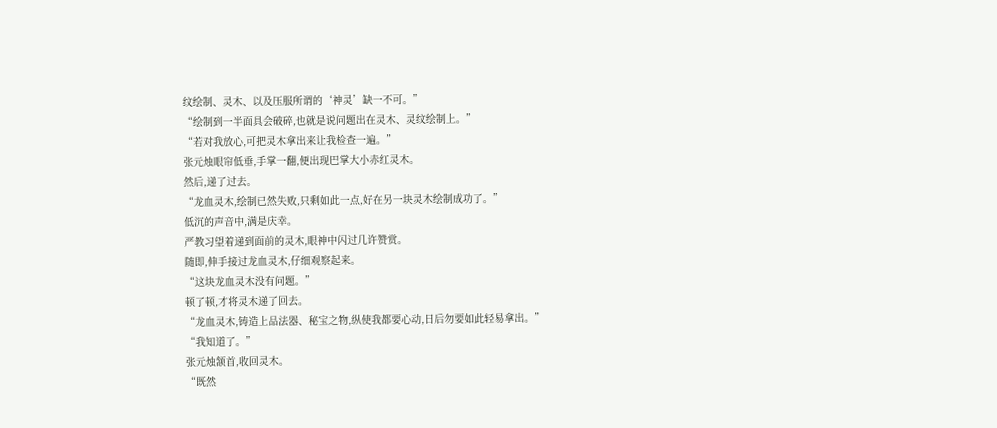纹绘制、灵木、以及压服所谓的‘神灵’缺一不可。”
“绘制到一半面具会破碎,也就是说问题出在灵木、灵纹绘制上。”
“若对我放心,可把灵木拿出来让我检查一遍。”
张元烛眼帘低垂,手掌一翻,便出现巴掌大小赤红灵木。
然后,递了过去。
“龙血灵木,绘制已然失败,只剩如此一点,好在另一块灵木绘制成功了。”
低沉的声音中,满是庆幸。
严教习望着递到面前的灵木,眼神中闪过几许赞赏。
随即,伸手接过龙血灵木,仔细观察起来。
“这块龙血灵木没有问题。”
顿了顿,才将灵木递了回去。
“龙血灵木,铸造上品法器、秘宝之物,纵使我都要心动,日后勿要如此轻易拿出。”
“我知道了。”
张元烛颔首,收回灵木。
“既然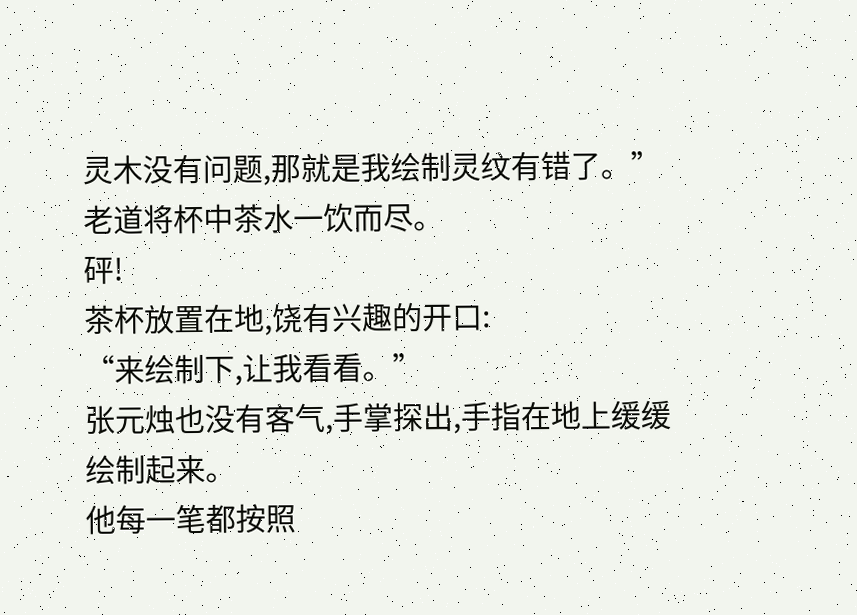灵木没有问题,那就是我绘制灵纹有错了。”
老道将杯中茶水一饮而尽。
砰!
茶杯放置在地,饶有兴趣的开口:
“来绘制下,让我看看。”
张元烛也没有客气,手掌探出,手指在地上缓缓绘制起来。
他每一笔都按照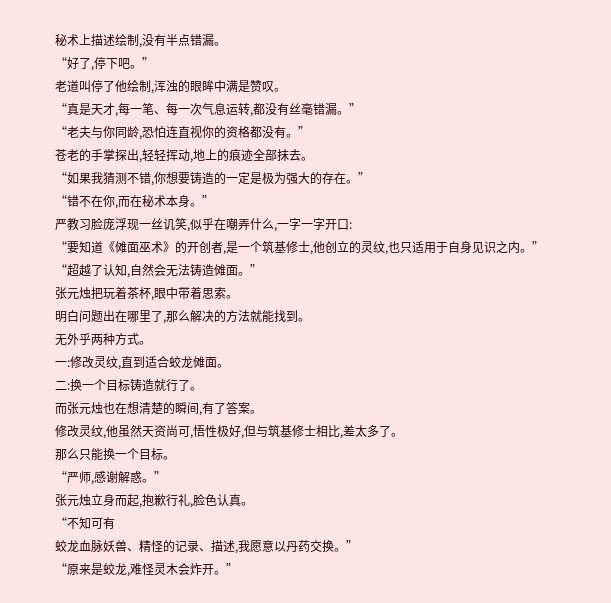秘术上描述绘制,没有半点错漏。
“好了,停下吧。”
老道叫停了他绘制,浑浊的眼眸中满是赞叹。
“真是天才,每一笔、每一次气息运转,都没有丝毫错漏。”
“老夫与你同龄,恐怕连直视你的资格都没有。”
苍老的手掌探出,轻轻挥动,地上的痕迹全部抹去。
“如果我猜测不错,你想要铸造的一定是极为强大的存在。”
“错不在你,而在秘术本身。”
严教习脸庞浮现一丝讥笑,似乎在嘲弄什么,一字一字开口:
“要知道《傩面巫术》的开创者,是一个筑基修士,他创立的灵纹,也只适用于自身见识之内。”
“超越了认知,自然会无法铸造傩面。”
张元烛把玩着茶杯,眼中带着思索。
明白问题出在哪里了,那么解决的方法就能找到。
无外乎两种方式。
一:修改灵纹,直到适合蛟龙傩面。
二:换一个目标铸造就行了。
而张元烛也在想清楚的瞬间,有了答案。
修改灵纹,他虽然天资尚可,悟性极好,但与筑基修士相比,差太多了。
那么只能换一个目标。
“严师,感谢解惑。”
张元烛立身而起,抱歉行礼,脸色认真。
“不知可有
蛟龙血脉妖兽、精怪的记录、描述,我愿意以丹药交换。”
“原来是蛟龙,难怪灵木会炸开。”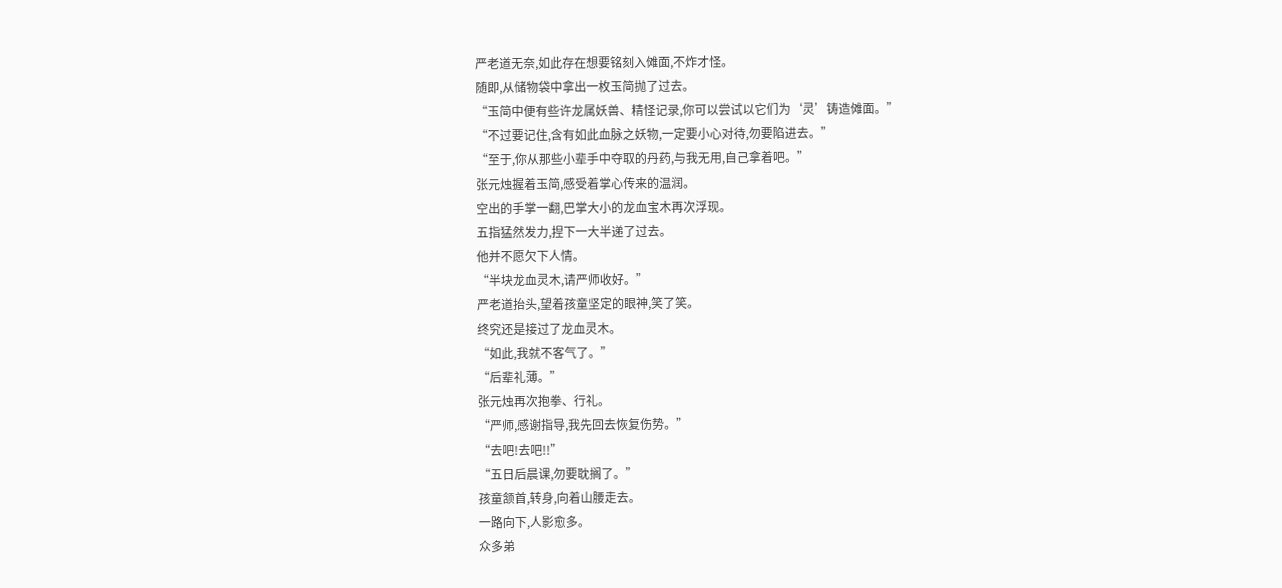严老道无奈,如此存在想要铭刻入傩面,不炸才怪。
随即,从储物袋中拿出一枚玉简抛了过去。
“玉简中便有些许龙属妖兽、精怪记录,你可以尝试以它们为‘灵’铸造傩面。”
“不过要记住,含有如此血脉之妖物,一定要小心对待,勿要陷进去。”
“至于,你从那些小辈手中夺取的丹药,与我无用,自己拿着吧。”
张元烛握着玉简,感受着掌心传来的温润。
空出的手掌一翻,巴掌大小的龙血宝木再次浮现。
五指猛然发力,捏下一大半递了过去。
他并不愿欠下人情。
“半块龙血灵木,请严师收好。”
严老道抬头,望着孩童坚定的眼神,笑了笑。
终究还是接过了龙血灵木。
“如此,我就不客气了。”
“后辈礼薄。”
张元烛再次抱拳、行礼。
“严师,感谢指导,我先回去恢复伤势。”
“去吧!去吧!!”
“五日后晨课,勿要耽搁了。”
孩童颔首,转身,向着山腰走去。
一路向下,人影愈多。
众多弟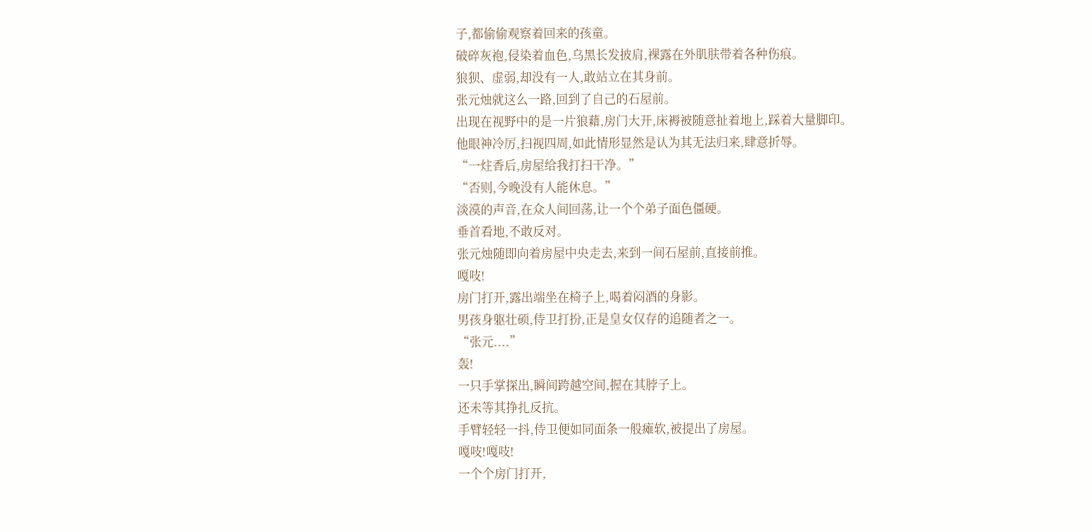子,都偷偷观察着回来的孩童。
破碎灰袍,侵染着血色,乌黑长发披肩,裸露在外肌肤带着各种伤痕。
狼狈、虚弱,却没有一人,敢站立在其身前。
张元烛就这么一路,回到了自己的石屋前。
出现在视野中的是一片狼藉,房门大开,床褥被随意扯着地上,踩着大量脚印。
他眼神冷厉,扫视四周,如此情形显然是认为其无法归来,肆意折辱。
“一炷香后,房屋给我打扫干净。”
“否则,今晚没有人能休息。”
淡漠的声音,在众人间回荡,让一个个弟子面色僵硬。
垂首看地,不敢反对。
张元烛随即向着房屋中央走去,来到一间石屋前,直接前推。
嘎吱!
房门打开,露出端坐在椅子上,喝着闷酒的身影。
男孩身躯壮硕,侍卫打扮,正是皇女仅存的追随者之一。
“张元....”
轰!
一只手掌探出,瞬间跨越空间,握在其脖子上。
还未等其挣扎反抗。
手臂轻轻一抖,侍卫便如同面条一般瘫软,被提出了房屋。
嘎吱!嘎吱!
一个个房门打开,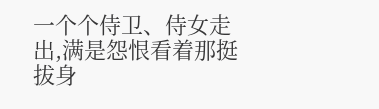一个个侍卫、侍女走出,满是怨恨看着那挺拔身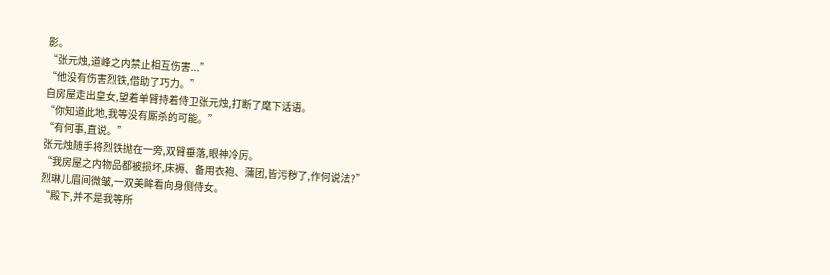影。
“张元烛,道峰之内禁止相互伤害...”
“他没有伤害烈铁,借助了巧力。”
自房屋走出皇女,望着单臂持着侍卫张元烛,打断了麾下话语。
“你知道此地,我等没有厮杀的可能。”
“有何事,直说。”
张元烛随手将烈铁抛在一旁,双臂垂落,眼神冷厉。
“我房屋之内物品都被损坏,床褥、备用衣袍、蒲团,皆污秽了,作何说法?”
烈琳儿眉间微皱,一双美眸看向身侧侍女。
“殿下,并不是我等所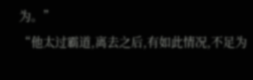为。”
“他太过霸道,离去之后,有如此情况,不足为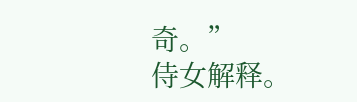奇。”
侍女解释。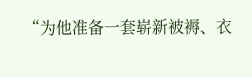“为他准备一套崭新被褥、衣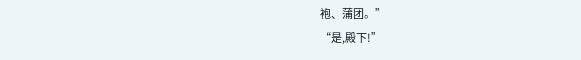袍、蒲团。”
“是,殿下!”